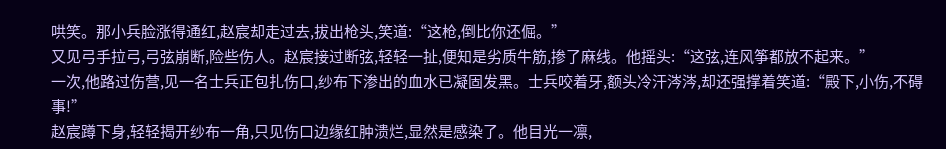哄笑。那小兵脸涨得通红,赵宸却走过去,拔出枪头,笑道:“这枪,倒比你还倔。”
又见弓手拉弓,弓弦崩断,险些伤人。赵宸接过断弦,轻轻一扯,便知是劣质牛筋,掺了麻线。他摇头:“这弦,连风筝都放不起来。”
一次,他路过伤营,见一名士兵正包扎伤口,纱布下渗出的血水已凝固发黑。士兵咬着牙,额头冷汗涔涔,却还强撑着笑道:“殿下,小伤,不碍事!”
赵宸蹲下身,轻轻揭开纱布一角,只见伤口边缘红肿溃烂,显然是感染了。他目光一凛,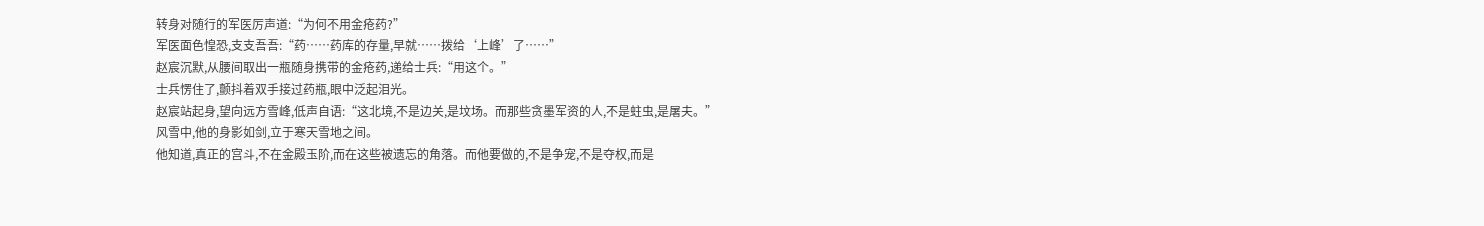转身对随行的军医厉声道:“为何不用金疮药?”
军医面色惶恐,支支吾吾:“药……药库的存量,早就……拨给‘上峰’了……”
赵宸沉默,从腰间取出一瓶随身携带的金疮药,递给士兵:“用这个。”
士兵愣住了,颤抖着双手接过药瓶,眼中泛起泪光。
赵宸站起身,望向远方雪峰,低声自语:“这北境,不是边关,是坟场。而那些贪墨军资的人,不是蛀虫,是屠夫。”
风雪中,他的身影如剑,立于寒天雪地之间。
他知道,真正的宫斗,不在金殿玉阶,而在这些被遗忘的角落。而他要做的,不是争宠,不是夺权,而是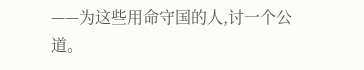——为这些用命守国的人,讨一个公道。